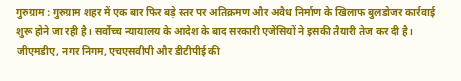गुरुग्राम : गुरुग्राम शहर में एक बार फिर बड़े स्तर पर अतिक्रमण और अवैध निर्माण के खिलाफ बुलडोजर कार्रवाई शुरू होने जा रही है। सर्वोच्च न्यायालय के आदेश के बाद सरकारी एजेंसियों ने इसकी तैयारी तेज कर दी है। जीएमडीए, नगर निगम, एचएसवीपी और डीटीपीई की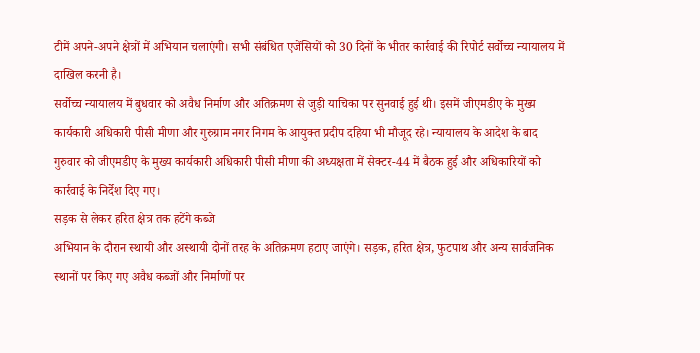टीमें अपने-अपने क्षेत्रों में अभियान चलाएंगी। सभी संबंधित एजेंसियों को 30 दिनों के भीतर कार्रवाई की रिपोर्ट सर्वोच्च न्यायालय में दाखिल करनी है।
सर्वोच्च न्यायालय में बुधवार को अवैध निर्माण और अतिक्रमण से जुड़ी याचिका पर सुनवाई हुई थी। इसमें जीएमडीए के मुख्य कार्यकारी अधिकारी पीसी मीणा और गुरुग्राम नगर निगम के आयुक्त प्रदीप दहिया भी मौजूद रहे। न्यायालय के आदेश के बाद गुरुवार को जीएमडीए के मुख्य कार्यकारी अधिकारी पीसी मीणा की अध्यक्षता में सेक्टर-44 में बैठक हुई और अधिकारियों को कार्रवाई के निर्देश दिए गए।
सड़क से लेकर हरित क्षेत्र तक हटेंगे कब्जे
अभियान के दौरान स्थायी और अस्थायी दोनों तरह के अतिक्रमण हटाए जाएंगे। सड़क, हरित क्षेत्र, फुटपाथ और अन्य सार्वजनिक स्थानों पर किए गए अवैध कब्जों और निर्माणों पर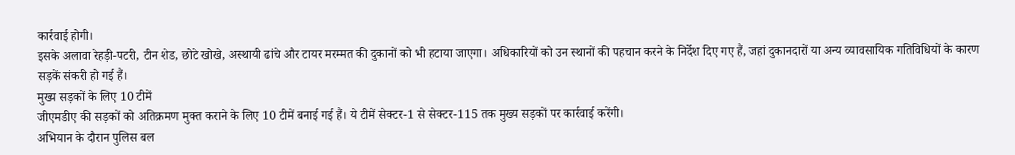कार्रवाई होगी।
इसके अलावा रेहड़ी-पटरी, टीन शेड, छोटे खोखे, अस्थायी ढांचे और टायर मरम्मत की दुकानों को भी हटाया जाएगा। अधिकारियों को उन स्थानों की पहचान करने के निर्देश दिए गए हैं, जहां दुकानदारों या अन्य व्यावसायिक गतिविधियों के कारण सड़कें संकरी हो गई हैं।
मुख्य सड़कों के लिए 10 टीमें
जीएमडीए की सड़कों को अतिक्रमण मुक्त कराने के लिए 10 टीमें बनाई गई हैं। ये टीमें सेक्टर-1 से सेक्टर-115 तक मुख्य सड़कों पर कार्रवाई करेंगी।
अभियान के दौरान पुलिस बल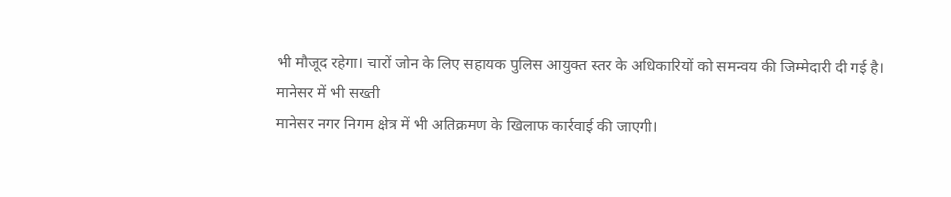भी मौजूद रहेगा। चारों जोन के लिए सहायक पुलिस आयुक्त स्तर के अधिकारियों को समन्वय की जिम्मेदारी दी गई है।
मानेसर में भी सख्ती
मानेसर नगर निगम क्षेत्र में भी अतिक्रमण के खिलाफ कार्रवाई की जाएगी।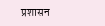प्रशासन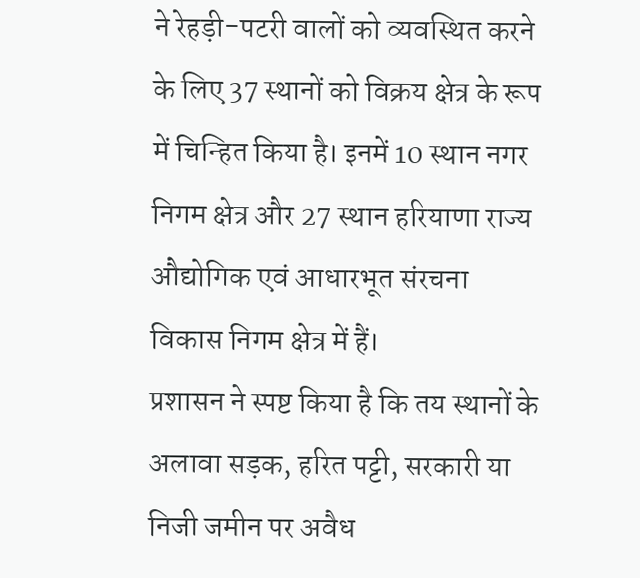ने रेहड़ी-पटरी वालों को व्यवस्थित करने के लिए 37 स्थानों को विक्रय क्षेत्र के रूप में चिन्हित किया है। इनमें 10 स्थान नगर निगम क्षेत्र और 27 स्थान हरियाणा राज्य औद्योगिक एवं आधारभूत संरचना विकास निगम क्षेत्र में हैं।
प्रशासन ने स्पष्ट किया है कि तय स्थानों के अलावा सड़क, हरित पट्टी, सरकारी या निजी जमीन पर अवैध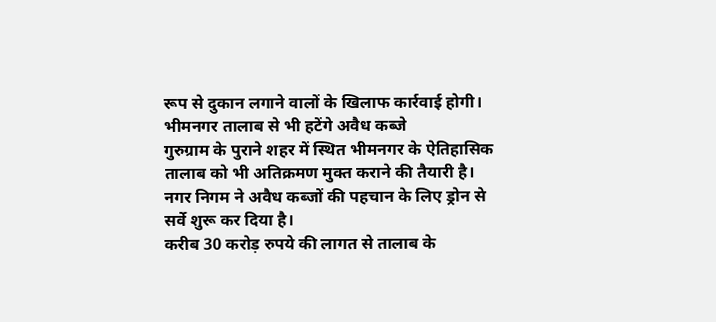रूप से दुकान लगाने वालों के खिलाफ कार्रवाई होगी।
भीमनगर तालाब से भी हटेंगे अवैध कब्जे
गुरुग्राम के पुराने शहर में स्थित भीमनगर के ऐतिहासिक तालाब को भी अतिक्रमण मुक्त कराने की तैयारी है। नगर निगम ने अवैध कब्जों की पहचान के लिए ड्रोन से सर्वे शुरू कर दिया है।
करीब 30 करोड़ रुपये की लागत से तालाब के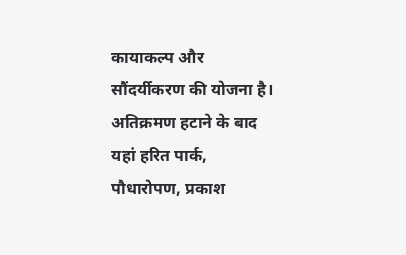कायाकल्प और सौंदर्यीकरण की योजना है। अतिक्रमण हटाने के बाद यहां हरित पार्क, पौधारोपण, प्रकाश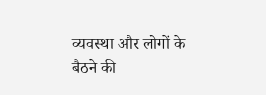व्यवस्था और लोगों के बैठने की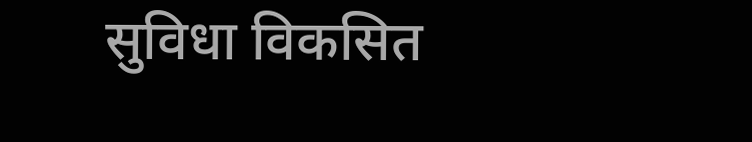सुविधा विकसित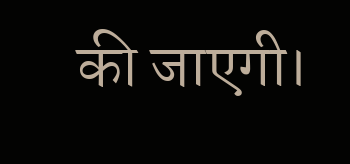की जाएगी।